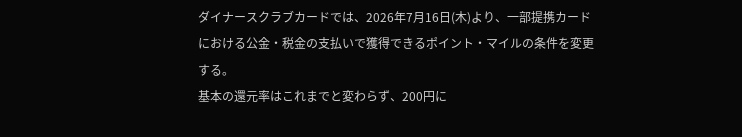ダイナースクラブカードでは、2026年7月16日(木)より、一部提携カードにおける公金・税金の支払いで獲得できるポイント・マイルの条件を変更する。
基本の還元率はこれまでと変わらず、200円に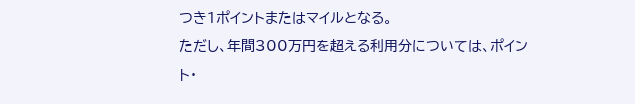つき1ポイントまたはマイルとなる。
ただし、年間300万円を超える利用分については、ポイント・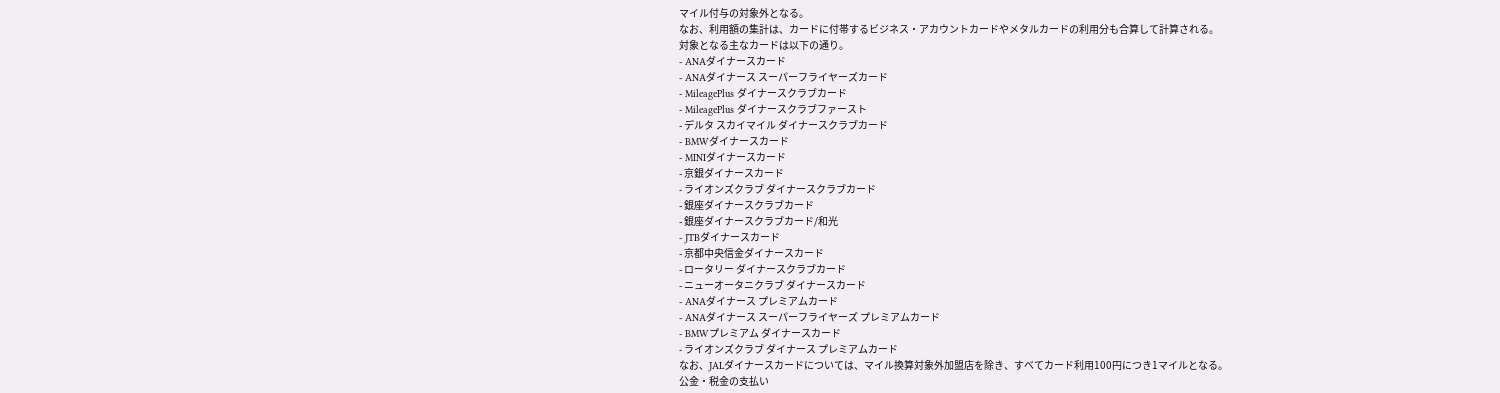マイル付与の対象外となる。
なお、利用額の集計は、カードに付帯するビジネス・アカウントカードやメタルカードの利用分も合算して計算される。
対象となる主なカードは以下の通り。
- ANAダイナースカード
- ANAダイナース スーパーフライヤーズカード
- MileagePlus ダイナースクラブカード
- MileagePlus ダイナースクラブファースト
- デルタ スカイマイル ダイナースクラブカード
- BMWダイナースカード
- MINIダイナースカード
- 京銀ダイナースカード
- ライオンズクラブ ダイナースクラブカード
- 銀座ダイナースクラブカード
- 銀座ダイナースクラブカード/和光
- JTBダイナースカード
- 京都中央信金ダイナースカード
- ロータリー ダイナースクラブカード
- ニューオータニクラブ ダイナースカード
- ANAダイナース プレミアムカード
- ANAダイナース スーパーフライヤーズ プレミアムカード
- BMWプレミアム ダイナースカード
- ライオンズクラブ ダイナース プレミアムカード
なお、JALダイナースカードについては、マイル換算対象外加盟店を除き、すべてカード利用100円につき1マイルとなる。
公金・税金の支払い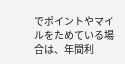でポイントやマイルをためている場合は、年間利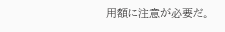用額に注意が必要だ。